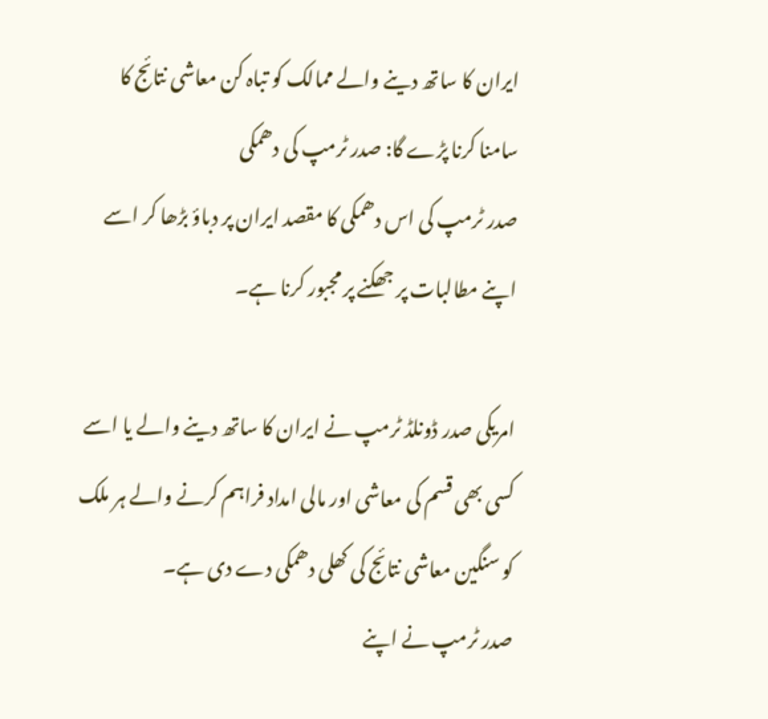ایران کا ساتھ دینے والے ممالک کو تباہ کن معاشی نتائج کا سامنا کرنا پڑے گا: صدر ٹرمپ کی دھمکی
صدر ٹرمپ کی اس دھمکی کا مقصد ایران پر دباؤ بڑھا کر اسے اپنے مطالبات پر جھکنے پر مجبور کرنا ہے۔

امریکی صدر ڈونلڈ ٹرمپ نے ایران کا ساتھ دینے والے یا اسے کسی بھی قسم کی معاشی اور مالی امداد فراہم کرنے والے ہر ملک کو سنگین معاشی نتائج کی کھلی دھمکی دے دی ہے۔
صدر ٹرمپ نے اپنے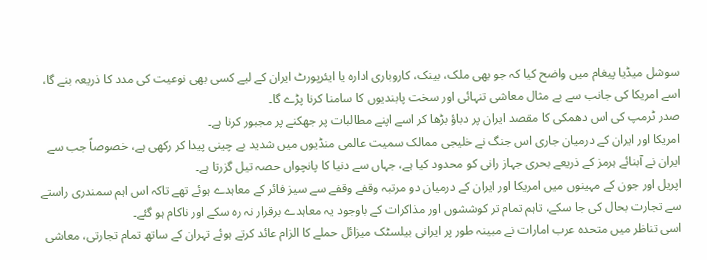سوشل میڈیا پیغام میں واضح کیا کہ جو بھی ملک، بینک، کاروباری ادارہ یا ایئرپورٹ ایران کے لیے کسی بھی نوعیت کی مدد کا ذریعہ بنے گا، اسے امریکا کی جانب سے بے مثال معاشی تنہائی اور سخت پابندیوں کا سامنا کرنا پڑے گا۔
صدر ٹرمپ کی اس دھمکی کا مقصد ایران پر دباؤ بڑھا کر اسے اپنے مطالبات پر جھکنے پر مجبور کرنا ہے۔
امریکا اور ایران کے درمیان جاری اس جنگ نے خلیجی ممالک سمیت عالمی منڈیوں میں شدید بے چینی پیدا کر رکھی ہے، خصوصاً جب سے ایران نے آبنائے ہرمز کے ذریعے بحری جہاز رانی کو محدود کیا ہے، جہاں سے دنیا کا پانچواں حصہ تیل گزرتا ہے۔
اپریل اور جون کے مہینوں میں امریکا اور ایران کے درمیان دو مرتبہ وقفے وقفے سے سیز فائر کے معاہدے ہوئے تھے تاکہ اس اہم سمندری راستے سے تجارت بحال کی جا سکے، تاہم تمام تر کوششوں اور مذاکرات کے باوجود یہ معاہدے برقرار نہ رہ سکے اور ناکام ہو گئے۔
اسی تناظر میں متحدہ عرب امارات نے مبینہ طور پر ایرانی بیلسٹک میزائل حملے کا الزام عائد کرتے ہوئے تہران کے ساتھ تمام تجارتی، معاشی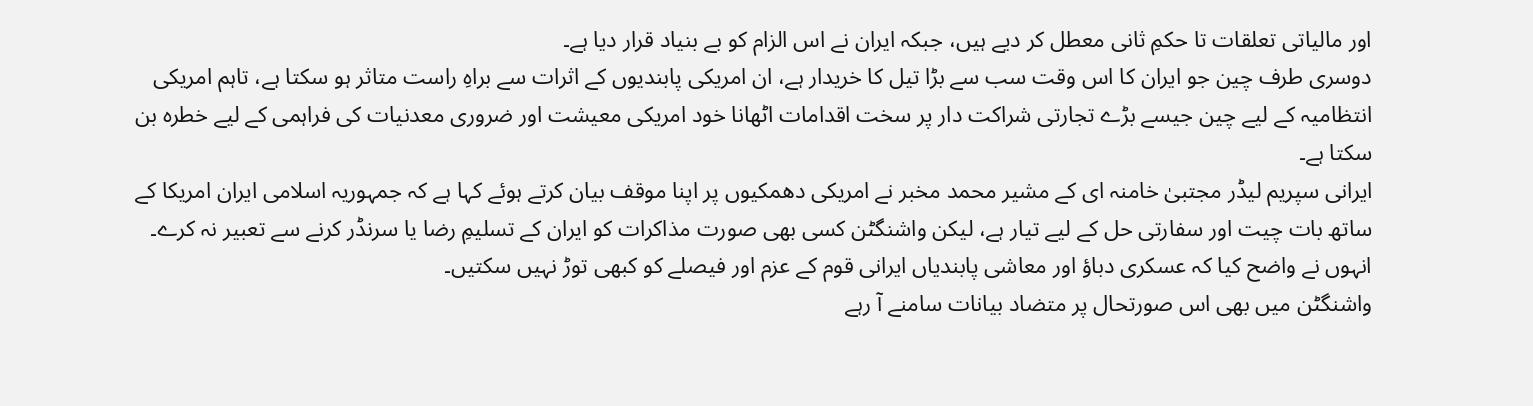اور مالیاتی تعلقات تا حکمِ ثانی معطل کر دیے ہیں، جبکہ ایران نے اس الزام کو بے بنیاد قرار دیا ہے۔
دوسری طرف چین جو ایران کا اس وقت سب سے بڑا تیل کا خریدار ہے، ان امریکی پابندیوں کے اثرات سے براہِ راست متاثر ہو سکتا ہے، تاہم امریکی انتظامیہ کے لیے چین جیسے بڑے تجارتی شراکت دار پر سخت اقدامات اٹھانا خود امریکی معیشت اور ضروری معدنیات کی فراہمی کے لیے خطرہ بن سکتا ہے۔
ایرانی سپریم لیڈر مجتبیٰ خامنہ ای کے مشیر محمد مخبر نے امریکی دھمکیوں پر اپنا موقف بیان کرتے ہوئے کہا ہے کہ جمہوریہ اسلامی ایران امریکا کے ساتھ بات چیت اور سفارتی حل کے لیے تیار ہے، لیکن واشنگٹن کسی بھی صورت مذاکرات کو ایران کے تسلیمِ رضا یا سرنڈر کرنے سے تعبیر نہ کرے۔
انہوں نے واضح کیا کہ عسکری دباؤ اور معاشی پابندیاں ایرانی قوم کے عزم اور فیصلے کو کبھی توڑ نہیں سکتیں۔
واشنگٹن میں بھی اس صورتحال پر متضاد بیانات سامنے آ رہے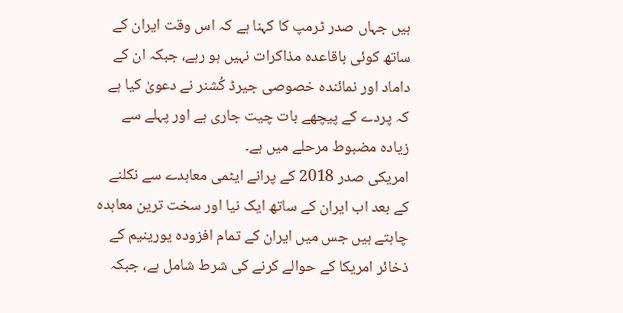ہیں جہاں صدر ٹرمپ کا کہنا ہے کہ اس وقت ایران کے ساتھ کوئی باقاعدہ مذاکرات نہیں ہو رہے، جبکہ ان کے داماد اور نمائندہ خصوصی جیرڈ کُشنر نے دعویٰ کیا ہے کہ پردے کے پیچھے بات چیت جاری ہے اور پہلے سے زیادہ مضبوط مرحلے میں ہے۔
امریکی صدر 2018 کے پرانے ایٹمی معاہدے سے نکلنے کے بعد اب ایران کے ساتھ ایک نیا اور سخت ترین معاہدہ چاہتے ہیں جس میں ایران کے تمام افزودہ یورینیم کے ذخائر امریکا کے حوالے کرنے کی شرط شامل ہے، جبکہ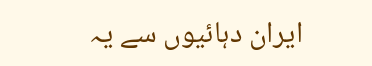ایران دہائیوں سے یہ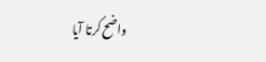واضح کرتا آیا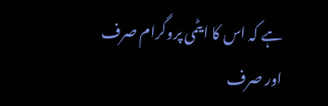ہے کہ اس کا ایٹمی پروگرام صرف اور صرف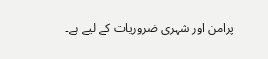پرامن اور شہری ضروریات کے لیے ہے۔